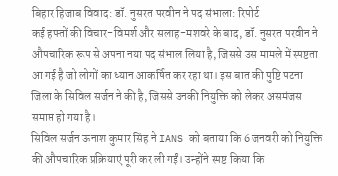बिहार हिजाब विवाद: डॉ. नुसरत परवीन ने पद संभाला: रिपोर्ट
कई हफ्तों की विचार-विमर्श और सलाह-मशवरे के बाद, डॉ. नुसरत परवीन ने औपचारिक रूप से अपना नया पद संभाल लिया है, जिससे उस मामले में स्पष्टता आ गई है जो लोगों का ध्यान आकर्षित कर रहा था। इस बात की पुष्टि पटना जिला के सिविल सर्जन ने की है, जिससे उनकी नियुक्ति को लेकर असमंजस समाप्त हो गया है।
सिविल सर्जन ऊनाश कुमार सिंह ने IANS को बताया कि 6 जनवरी को नियुक्ति की औपचारिक प्रक्रियाएं पूरी कर ली गईं। उन्होंने स्पष्ट किया कि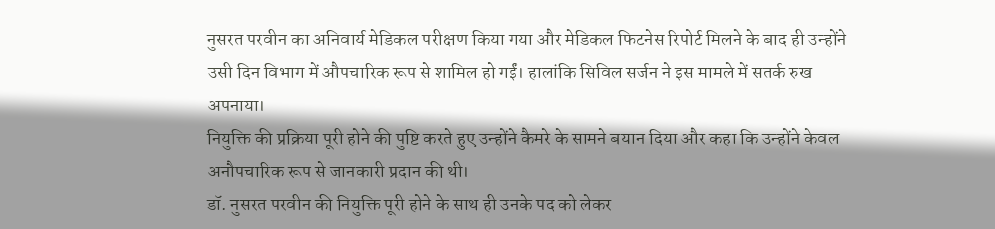नुसरत परवीन का अनिवार्य मेडिकल परीक्षण किया गया और मेडिकल फिटनेस रिपोर्ट मिलने के बाद ही उन्होंने उसी दिन विभाग में औपचारिक रूप से शामिल हो गईं। हालांकि सिविल सर्जन ने इस मामले में सतर्क रुख अपनाया।
नियुक्ति की प्रक्रिया पूरी होने की पुष्टि करते हुए उन्होंने कैमरे के सामने बयान दिया और कहा कि उन्होंने केवल अनौपचारिक रूप से जानकारी प्रदान की थी।
डॉ. नुसरत परवीन की नियुक्ति पूरी होने के साथ ही उनके पद को लेकर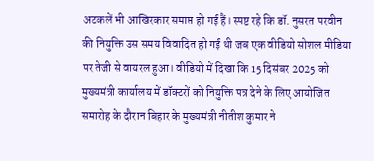अटकलें भी आखिरकार समाप्त हो गई हैं। स्पष्ट रहे कि डॉ. नुसरत परवीन की नियुक्ति उस समय विवादित हो गई थी जब एक वीडियो सोशल मीडिया पर तेजी से वायरल हुआ। वीडियो में दिखा कि 15 दिसंबर 2025 को मुख्यमंत्री कार्यालय में डॉक्टरों को नियुक्ति पत्र देने के लिए आयोजित समारोह के दौरान बिहार के मुख्यमंत्री नीतीश कुमार ने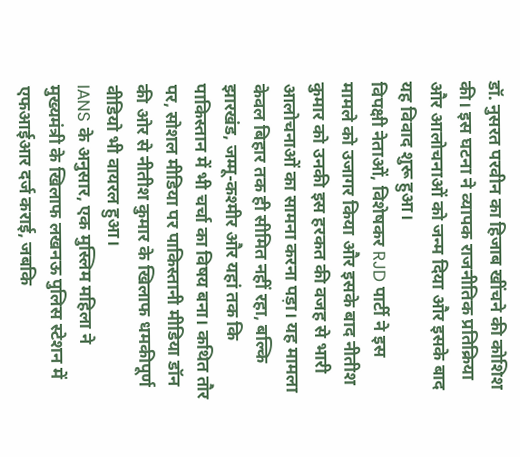डॉ. नुसरत परवीन का हिजाब खींचने की कोशिश की। इस घटना ने व्यापक राजनीतिक प्रतिक्रिया और आलोचनाओं को जन्म दिया और इसके बाद यह विवाद शुरू हुआ।
विपक्षी नेताओं, विशेषकर RJD पार्टी ने इस मामले को उजागर किया और इसके बाद नीतीश कुमार को उनकी इस हरकत की वजह से भारी आलोचनाओं का सामना करना पड़ा। यह मामला केवल बिहार तक ही सीमित नहीं रहा, बल्कि झारखंड, जम्मू-कश्मीर और यहां तक कि पाकिस्तान में भी चर्चा का विषय बना। कथित तौर पर, सोशल मीडिया पर पाकिस्तानी मीडिया डॉन की ओर से नीतीश कुमार के खिलाफ धमकीपूर्ण वीडियो भी वायरल हुआ।
IANS के अनुसार, एक मुस्लिम महिला ने मुख्यमंत्री के खिलाफ लखनऊ पुलिस स्टेशन में एफआईआर दर्ज कराई, जबकि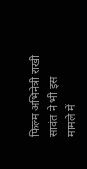फिल्म अभिनेत्री राखी सावंत ने भी इस मामले में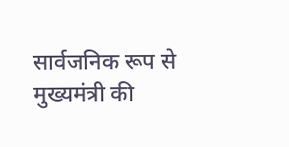सार्वजनिक रूप से मुख्यमंत्री की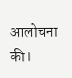आलोचना की।